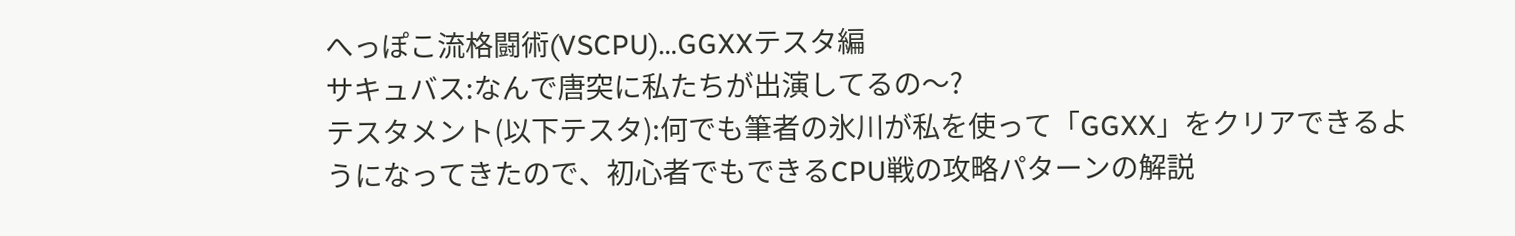へっぽこ流格闘術(VSCPU)…GGXXテスタ編
サキュバス:なんで唐突に私たちが出演してるの〜?
テスタメント(以下テスタ):何でも筆者の氷川が私を使って「GGXX」をクリアできるようになってきたので、初心者でもできるCPU戦の攻略パターンの解説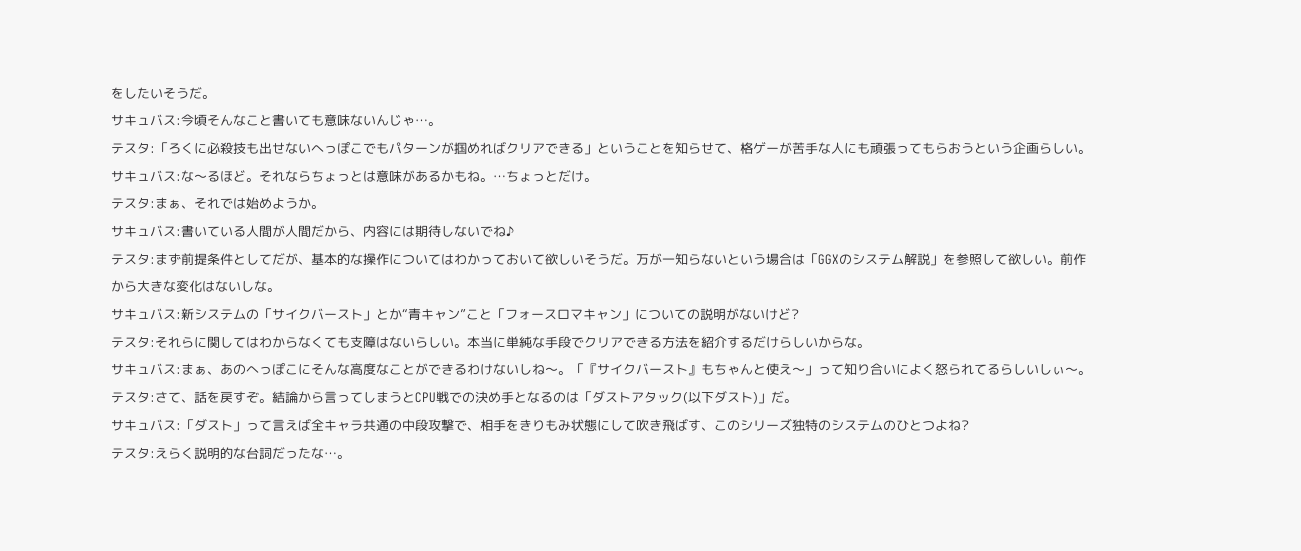をしたいそうだ。
サキュバス:今頃そんなこと書いても意味ないんじゃ…。
テスタ:「ろくに必殺技も出せないへっぽこでもパターンが掴めればクリアできる」ということを知らせて、格ゲーが苦手な人にも頑張ってもらおうという企画らしい。
サキュバス:な〜るほど。それならちょっとは意味があるかもね。…ちょっとだけ。
テスタ:まぁ、それでは始めようか。
サキュバス:書いている人間が人間だから、内容には期待しないでね♪
テスタ:まず前提条件としてだが、基本的な操作についてはわかっておいて欲しいそうだ。万が一知らないという場合は「GGXのシステム解説」を参照して欲しい。前作から大きな変化はないしな。
サキュバス:新システムの「サイクバースト」とか“青キャン”こと「フォースロマキャン」についての説明がないけど?
テスタ:それらに関してはわからなくても支障はないらしい。本当に単純な手段でクリアできる方法を紹介するだけらしいからな。
サキュバス:まぁ、あのへっぽこにそんな高度なことができるわけないしね〜。「『サイクバースト』もちゃんと使え〜」って知り合いによく怒られてるらしいしぃ〜。
テスタ:さて、話を戻すぞ。結論から言ってしまうとCPU戦での決め手となるのは「ダストアタック(以下ダスト)」だ。
サキュバス:「ダスト」って言えば全キャラ共通の中段攻撃で、相手をきりもみ状態にして吹き飛ばす、このシリーズ独特のシステムのひとつよね?
テスタ:えらく説明的な台詞だったな…。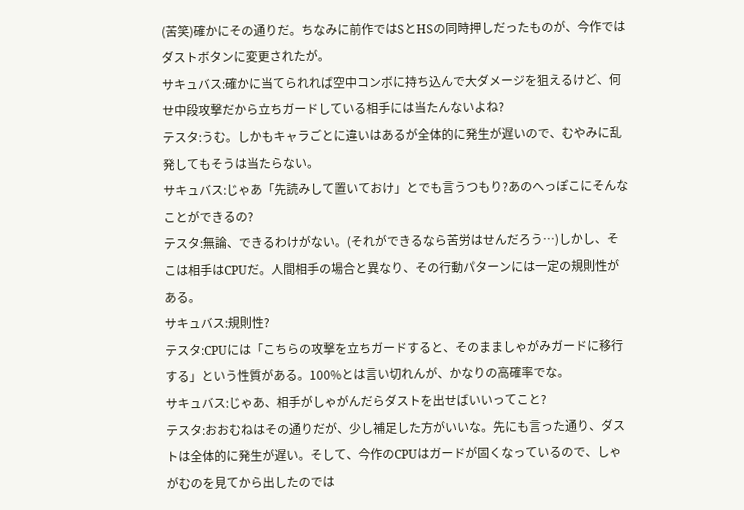(苦笑)確かにその通りだ。ちなみに前作ではSとHSの同時押しだったものが、今作ではダストボタンに変更されたが。
サキュバス:確かに当てられれば空中コンボに持ち込んで大ダメージを狙えるけど、何せ中段攻撃だから立ちガードしている相手には当たんないよね?
テスタ:うむ。しかもキャラごとに違いはあるが全体的に発生が遅いので、むやみに乱発してもそうは当たらない。
サキュバス:じゃあ「先読みして置いておけ」とでも言うつもり?あのへっぽこにそんなことができるの?
テスタ:無論、できるわけがない。(それができるなら苦労はせんだろう…)しかし、そこは相手はCPUだ。人間相手の場合と異なり、その行動パターンには一定の規則性がある。
サキュバス:規則性?
テスタ:CPUには「こちらの攻撃を立ちガードすると、そのまましゃがみガードに移行する」という性質がある。100%とは言い切れんが、かなりの高確率でな。
サキュバス:じゃあ、相手がしゃがんだらダストを出せばいいってこと?
テスタ:おおむねはその通りだが、少し補足した方がいいな。先にも言った通り、ダストは全体的に発生が遅い。そして、今作のCPUはガードが固くなっているので、しゃがむのを見てから出したのでは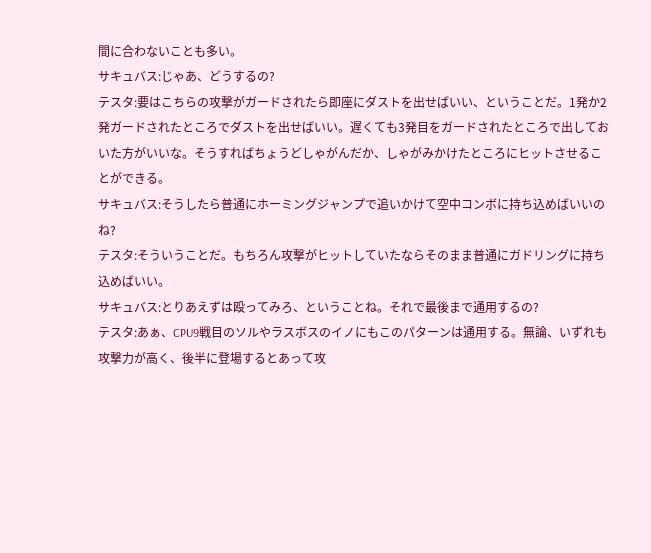間に合わないことも多い。
サキュバス:じゃあ、どうするの?
テスタ:要はこちらの攻撃がガードされたら即座にダストを出せばいい、ということだ。1発か2発ガードされたところでダストを出せばいい。遅くても3発目をガードされたところで出しておいた方がいいな。そうすればちょうどしゃがんだか、しゃがみかけたところにヒットさせることができる。
サキュバス:そうしたら普通にホーミングジャンプで追いかけて空中コンボに持ち込めばいいのね?
テスタ:そういうことだ。もちろん攻撃がヒットしていたならそのまま普通にガドリングに持ち込めばいい。
サキュバス:とりあえずは殴ってみろ、ということね。それで最後まで通用するの?
テスタ:あぁ、CPU9戦目のソルやラスボスのイノにもこのパターンは通用する。無論、いずれも攻撃力が高く、後半に登場するとあって攻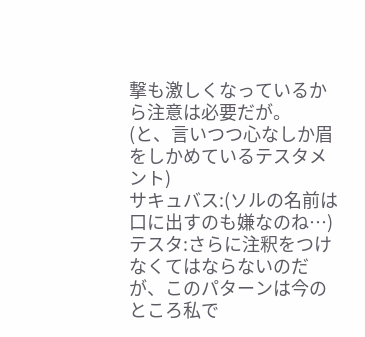撃も激しくなっているから注意は必要だが。
(と、言いつつ心なしか眉をしかめているテスタメント)
サキュバス:(ソルの名前は口に出すのも嫌なのね…)
テスタ:さらに注釈をつけなくてはならないのだが、このパターンは今のところ私で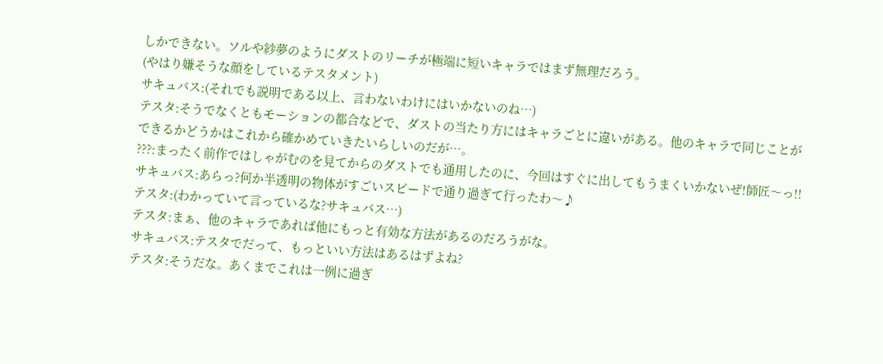しかできない。ソルや紗夢のようにダストのリーチが極端に短いキャラではまず無理だろう。
(やはり嫌そうな顔をしているテスタメント)
サキュバス:(それでも説明である以上、言わないわけにはいかないのね…)
テスタ:そうでなくともモーションの都合などで、ダストの当たり方にはキャラごとに違いがある。他のキャラで同じことができるかどうかはこれから確かめていきたいらしいのだが…。
???:まったく前作ではしゃがむのを見てからのダストでも通用したのに、今回はすぐに出してもうまくいかないぜ!師匠〜っ!!
サキュバス:あらっ?何か半透明の物体がすごいスピードで通り過ぎて行ったわ〜♪
テスタ:(わかっていて言っているな?サキュバス…)
テスタ:まぁ、他のキャラであれば他にもっと有効な方法があるのだろうがな。
サキュバス:テスタでだって、もっといい方法はあるはずよね?
テスタ:そうだな。あくまでこれは一例に過ぎ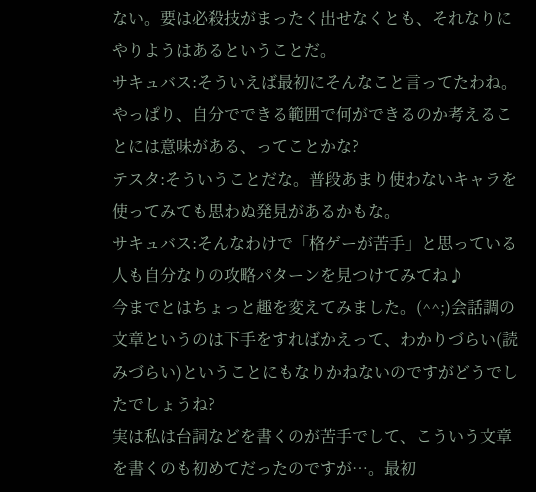ない。要は必殺技がまったく出せなくとも、それなりにやりようはあるということだ。
サキュバス:そういえば最初にそんなこと言ってたわね。やっぱり、自分でできる範囲で何ができるのか考えることには意味がある、ってことかな?
テスタ:そういうことだな。普段あまり使わないキャラを使ってみても思わぬ発見があるかもな。
サキュバス:そんなわけで「格ゲーが苦手」と思っている人も自分なりの攻略パターンを見つけてみてね♪
今までとはちょっと趣を変えてみました。(^^;)会話調の文章というのは下手をすればかえって、わかりづらい(読みづらい)ということにもなりかねないのですがどうでしたでしょうね?
実は私は台詞などを書くのが苦手でして、こういう文章を書くのも初めてだったのですが…。最初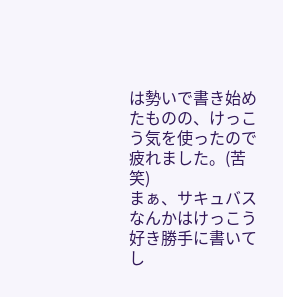は勢いで書き始めたものの、けっこう気を使ったので疲れました。(苦笑)
まぁ、サキュバスなんかはけっこう好き勝手に書いてし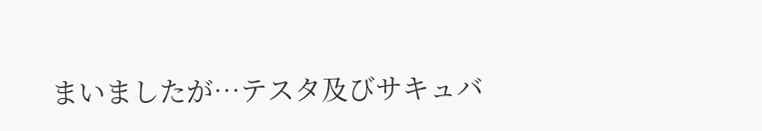まいましたが…テスタ及びサキュバ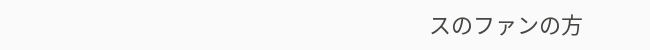スのファンの方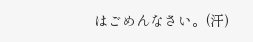はごめんなさい。(汗)